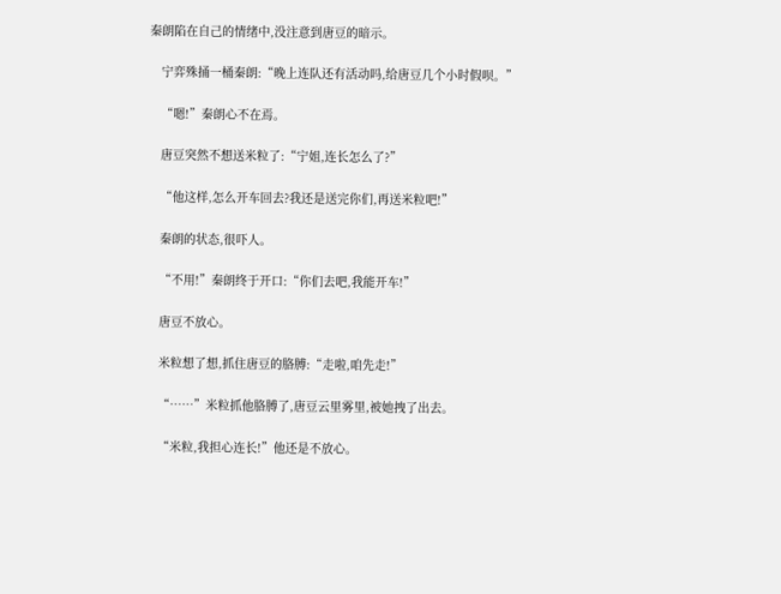秦朗陷在自己的情绪中,没注意到唐豆的暗示。

    宁弈殊捅一桶秦朗:“晚上连队还有活动吗,给唐豆几个小时假呗。”

    “嗯!”秦朗心不在焉。

    唐豆突然不想送米粒了:“宁姐,连长怎么了?”

    “他这样,怎么开车回去?我还是送完你们,再送米粒吧!”

    秦朗的状态,很吓人。

    “不用!”秦朗终于开口:“你们去吧,我能开车!”

    唐豆不放心。

    米粒想了想,抓住唐豆的胳膊:“走啦,咱先走!”

    “……”米粒抓他胳膊了,唐豆云里雾里,被她拽了出去。

    “米粒,我担心连长!”他还是不放心。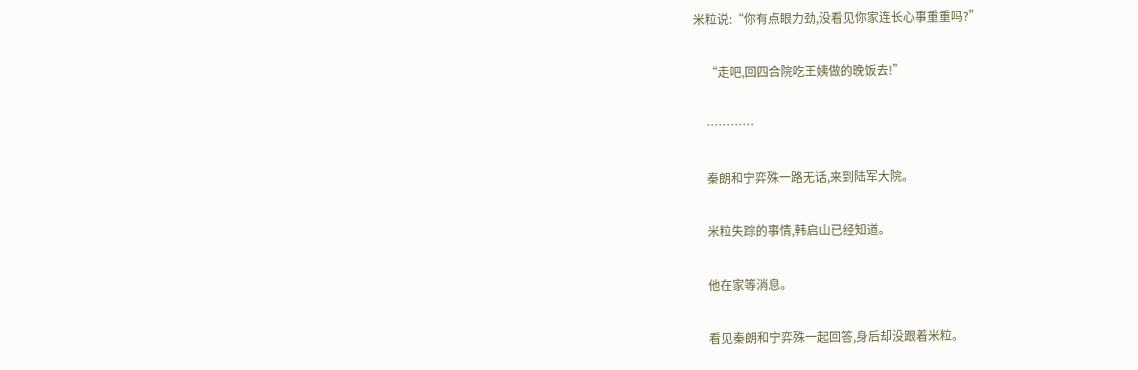米粒说:“你有点眼力劲,没看见你家连长心事重重吗?”

    “走吧,回四合院吃王姨做的晚饭去!”

    …………

    秦朗和宁弈殊一路无话,来到陆军大院。

    米粒失踪的事情,韩启山已经知道。

    他在家等消息。

    看见秦朗和宁弈殊一起回答,身后却没跟着米粒。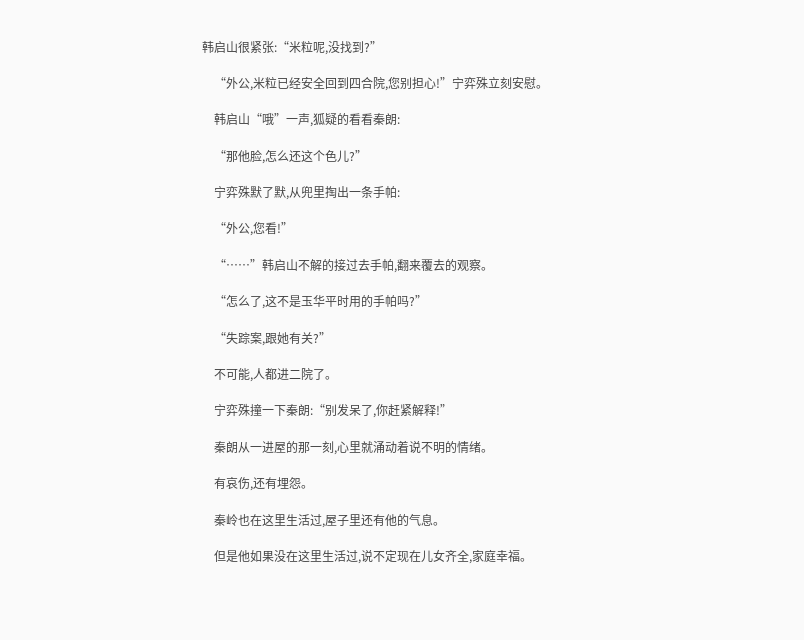韩启山很紧张:“米粒呢,没找到?”

    “外公,米粒已经安全回到四合院,您别担心!”宁弈殊立刻安慰。

    韩启山“哦”一声,狐疑的看看秦朗:

    “那他脸,怎么还这个色儿?”

    宁弈殊默了默,从兜里掏出一条手帕:

    “外公,您看!”

    “……”韩启山不解的接过去手帕,翻来覆去的观察。

    “怎么了,这不是玉华平时用的手帕吗?”

    “失踪案,跟她有关?”

    不可能,人都进二院了。

    宁弈殊撞一下秦朗:“别发呆了,你赶紧解释!”

    秦朗从一进屋的那一刻,心里就涌动着说不明的情绪。

    有哀伤,还有埋怨。

    秦岭也在这里生活过,屋子里还有他的气息。

    但是他如果没在这里生活过,说不定现在儿女齐全,家庭幸福。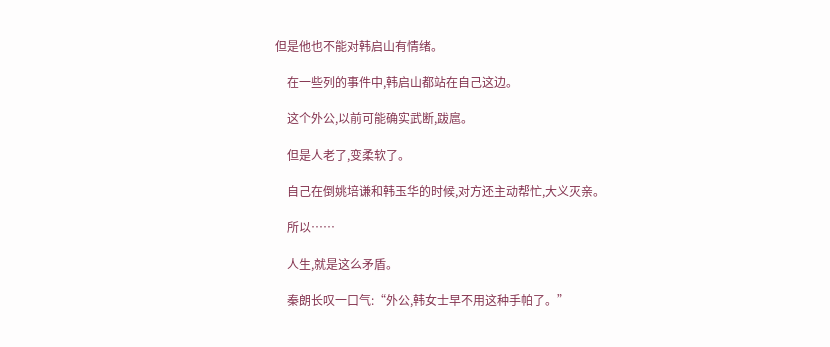但是他也不能对韩启山有情绪。

    在一些列的事件中,韩启山都站在自己这边。

    这个外公,以前可能确实武断,跋扈。

    但是人老了,变柔软了。

    自己在倒姚培谦和韩玉华的时候,对方还主动帮忙,大义灭亲。

    所以……

    人生,就是这么矛盾。

    秦朗长叹一口气:“外公,韩女士早不用这种手帕了。”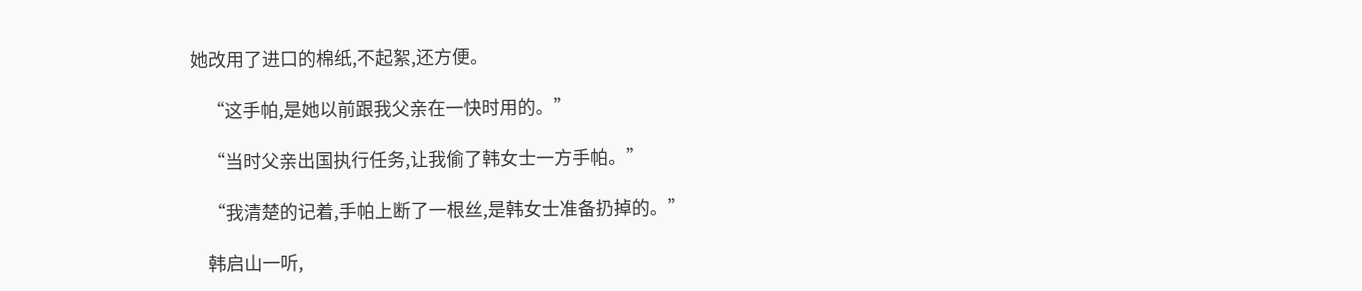她改用了进口的棉纸,不起絮,还方便。

    “这手帕,是她以前跟我父亲在一快时用的。”

    “当时父亲出国执行任务,让我偷了韩女士一方手帕。”

    “我清楚的记着,手帕上断了一根丝,是韩女士准备扔掉的。”

    韩启山一听,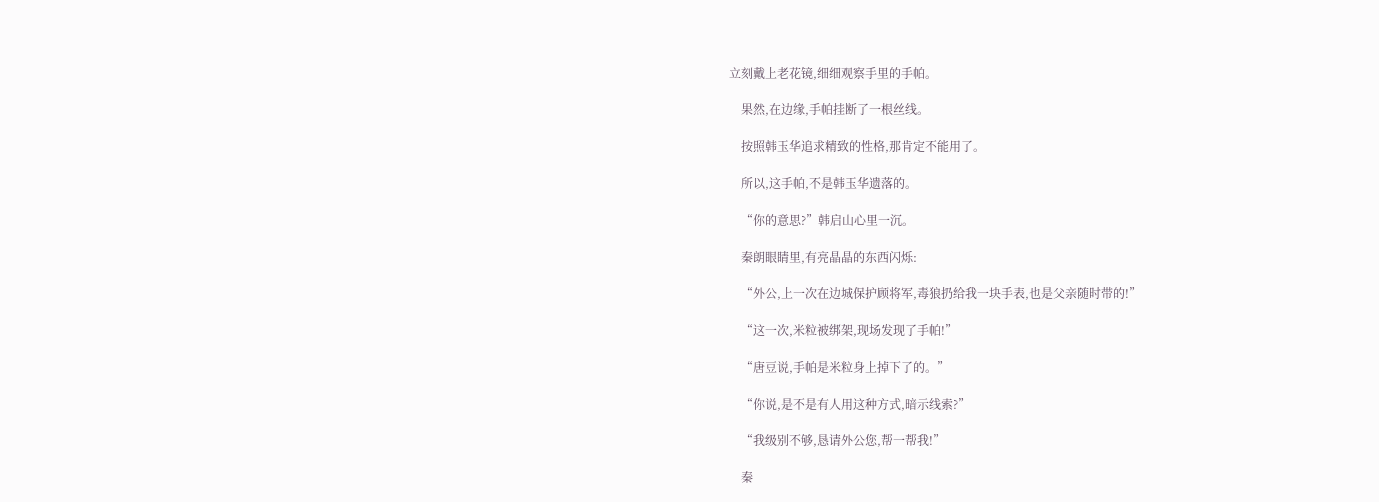立刻戴上老花镜,细细观察手里的手帕。

    果然,在边缘,手帕挂断了一根丝线。

    按照韩玉华追求精致的性格,那肯定不能用了。

    所以,这手帕,不是韩玉华遗落的。

    “你的意思?”韩启山心里一沉。

    秦朗眼睛里,有亮晶晶的东西闪烁:

    “外公,上一次在边城保护顾将军,毒狼扔给我一块手表,也是父亲随时带的!”

    “这一次,米粒被绑架,现场发现了手帕!”

    “唐豆说,手帕是米粒身上掉下了的。”

    “你说,是不是有人用这种方式,暗示线索?”

    “我级别不够,恳请外公您,帮一帮我!”

    秦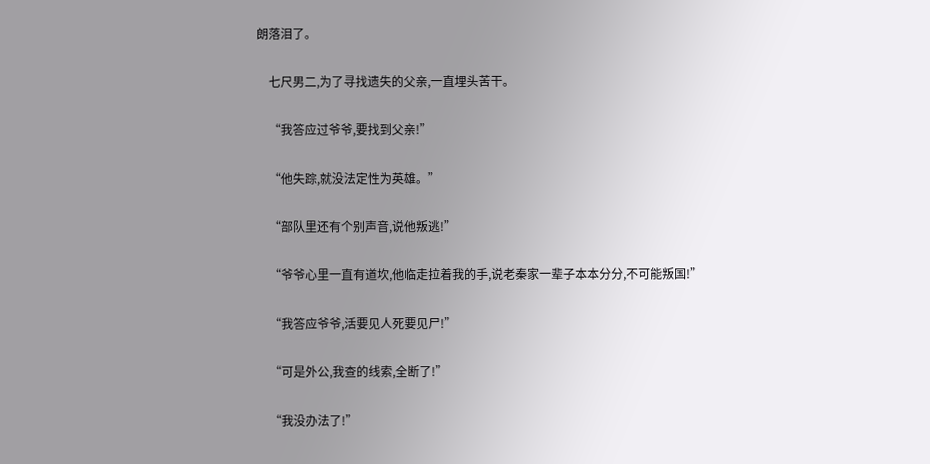朗落泪了。

    七尺男二,为了寻找遗失的父亲,一直埋头苦干。

    “我答应过爷爷,要找到父亲!”

    “他失踪,就没法定性为英雄。”

    “部队里还有个别声音,说他叛逃!”

    “爷爷心里一直有道坎,他临走拉着我的手,说老秦家一辈子本本分分,不可能叛国!”

    “我答应爷爷,活要见人死要见尸!”

    “可是外公,我查的线索,全断了!”

    “我没办法了!”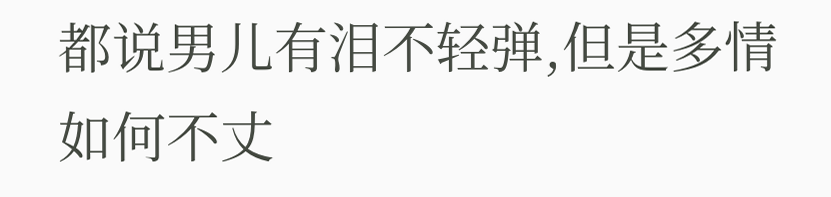都说男儿有泪不轻弹,但是多情如何不丈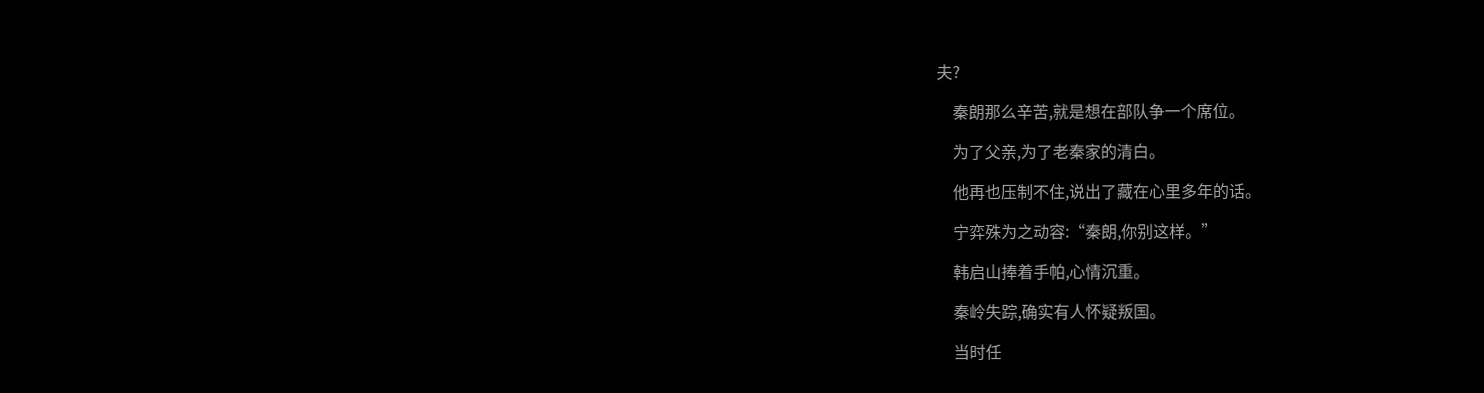夫?

    秦朗那么辛苦,就是想在部队争一个席位。

    为了父亲,为了老秦家的清白。

    他再也压制不住,说出了藏在心里多年的话。

    宁弈殊为之动容:“秦朗,你别这样。”

    韩启山捧着手帕,心情沉重。

    秦岭失踪,确实有人怀疑叛国。

    当时任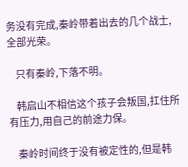务没有完成,秦岭带着出去的几个战士,全部光荣。

    只有秦岭,下落不明。

    韩启山不相信这个孩子会叛国,扛住所有压力,用自己的前途力保。

    秦岭时间终于没有被定性的,但是韩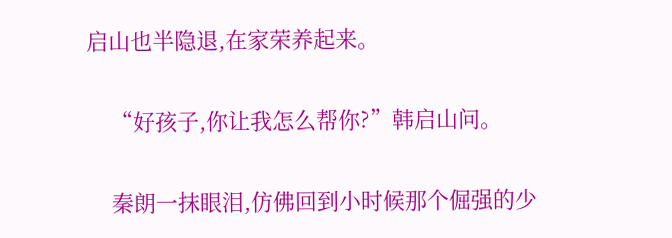启山也半隐退,在家荣养起来。

    “好孩子,你让我怎么帮你?”韩启山问。

    秦朗一抹眼泪,仿佛回到小时候那个倔强的少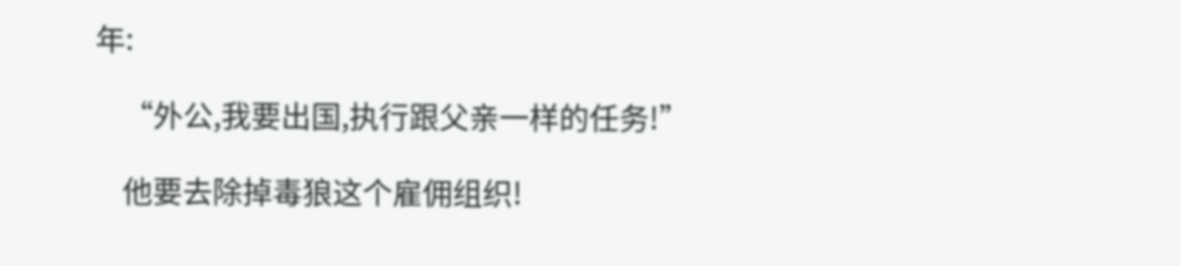年:

    “外公,我要出国,执行跟父亲一样的任务!”

    他要去除掉毒狼这个雇佣组织!